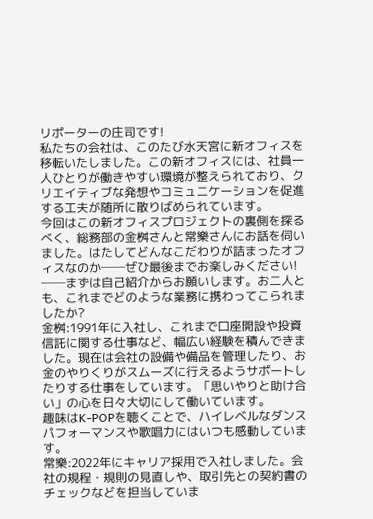リポーターの庄司です!
私たちの会社は、このたび水天宮に新オフィスを移転いたしました。この新オフィスには、社員一人ひとりが働きやすい環境が整えられており、クリエイティブな発想やコミュニケーションを促進する工夫が随所に散りばめられています。
今回はこの新オフィスプロジェクトの裏側を探るべく、総務部の金桝さんと常樂さんにお話を伺いました。はたしてどんなこだわりが詰まったオフィスなのか──ぜひ最後までお楽しみください!
──まずは自己紹介からお願いします。お二人とも、これまでどのような業務に携わってこられましたか?
金桝:1991年に入社し、これまで口座開設や投資信託に関する仕事など、幅広い経験を積んできました。現在は会社の設備や備品を管理したり、お金のやりくりがスムーズに行えるようサポートしたりする仕事をしています。「思いやりと助け合い」の心を日々大切にして働いています。
趣味はK-POPを聴くことで、ハイレベルなダンスパフォーマンスや歌唱力にはいつも感動しています。
常樂:2022年にキャリア採用で入社しました。会社の規程・規則の見直しや、取引先との契約書のチェックなどを担当していま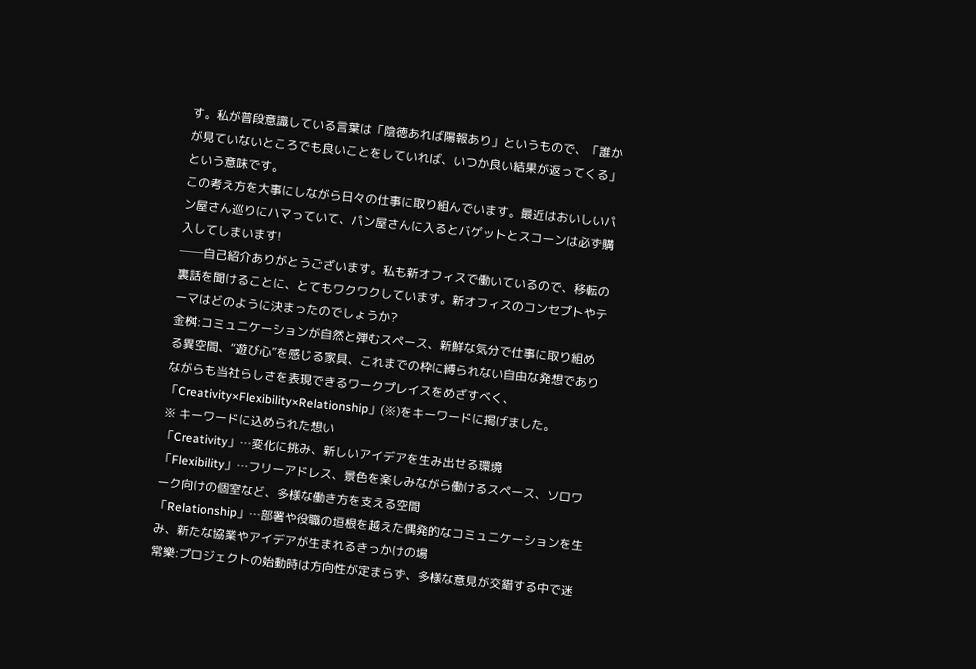す。私が普段意識している言葉は「陰徳あれば陽報あり」というもので、「誰かが見ていないところでも良いことをしていれば、いつか良い結果が返ってくる」という意味です。
この考え方を大事にしながら日々の仕事に取り組んでいます。最近はおいしいパン屋さん巡りにハマっていて、パン屋さんに入るとバゲットとスコーンは必ず購入してしまいます!
──自己紹介ありがとうございます。私も新オフィスで働いているので、移転の裏話を聞けることに、とてもワクワクしています。新オフィスのコンセプトやテーマはどのように決まったのでしょうか?
金桝:コミュニケーションが自然と弾むスペース、新鮮な気分で仕事に取り組める異空間、“遊び心”を感じる家具、これまでの枠に縛られない自由な発想でありながらも当社らしさを表現できるワークプレイスをめざすべく、「Creativity×Flexibility×Relationship」(※)をキーワードに掲げました。
※ キーワードに込められた想い
「Creativity」…変化に挑み、新しいアイデアを生み出せる環境
「Flexibility」…フリーアドレス、景色を楽しみながら働けるスペース、ソロワーク向けの個室など、多様な働き方を支える空間
「Relationship」…部署や役職の垣根を越えた偶発的なコミュニケーションを生み、新たな協業やアイデアが生まれるきっかけの場
常樂:プロジェクトの始動時は方向性が定まらず、多様な意見が交錯する中で迷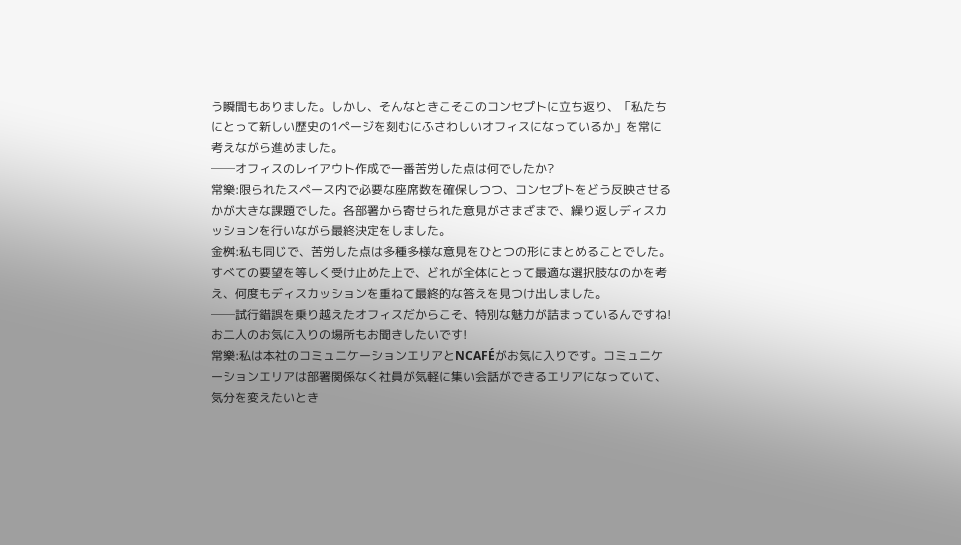う瞬間もありました。しかし、そんなときこそこのコンセプトに立ち返り、「私たちにとって新しい歴史の1ページを刻むにふさわしいオフィスになっているか」を常に考えながら進めました。
──オフィスのレイアウト作成で一番苦労した点は何でしたか?
常樂:限られたスペース内で必要な座席数を確保しつつ、コンセプトをどう反映させるかが大きな課題でした。各部署から寄せられた意見がさまざまで、繰り返しディスカッションを行いながら最終決定をしました。
金桝:私も同じで、苦労した点は多種多様な意見をひとつの形にまとめることでした。すべての要望を等しく受け止めた上で、どれが全体にとって最適な選択肢なのかを考え、何度もディスカッションを重ねて最終的な答えを見つけ出しました。
──試行錯誤を乗り越えたオフィスだからこそ、特別な魅力が詰まっているんですね!お二人のお気に入りの場所もお聞きしたいです!
常樂:私は本社のコミュニケーションエリアとNCAFÉがお気に入りです。コミュニケーションエリアは部署関係なく社員が気軽に集い会話ができるエリアになっていて、気分を変えたいとき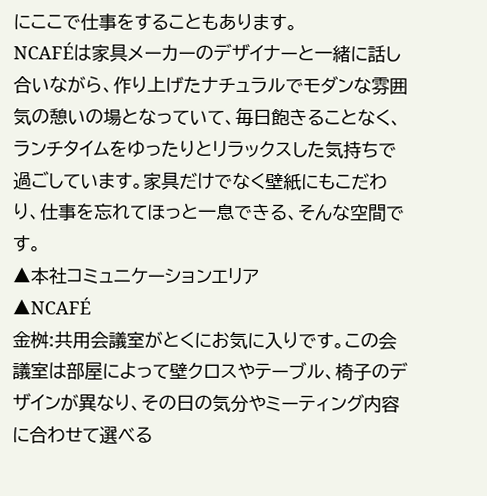にここで仕事をすることもあります。
NCAFÉは家具メーカーのデザイナーと一緒に話し合いながら、作り上げたナチュラルでモダンな雰囲気の憩いの場となっていて、毎日飽きることなく、ランチタイムをゆったりとリラックスした気持ちで過ごしています。家具だけでなく壁紙にもこだわり、仕事を忘れてほっと一息できる、そんな空間です。
▲本社コミュニケーションエリア
▲NCAFÉ
金桝:共用会議室がとくにお気に入りです。この会議室は部屋によって壁クロスやテーブル、椅子のデザインが異なり、その日の気分やミーティング内容に合わせて選べる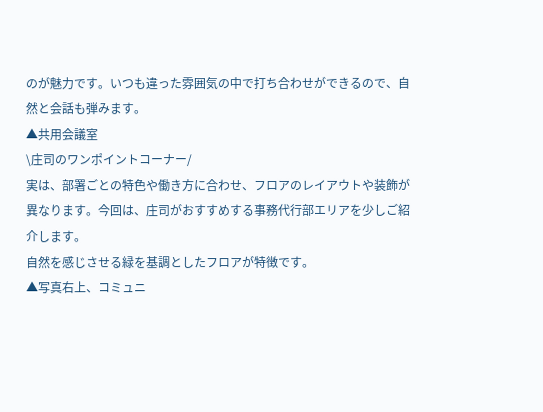のが魅力です。いつも違った雰囲気の中で打ち合わせができるので、自然と会話も弾みます。
▲共用会議室
\庄司のワンポイントコーナー/
実は、部署ごとの特色や働き方に合わせ、フロアのレイアウトや装飾が異なります。今回は、庄司がおすすめする事務代行部エリアを少しご紹介します。
自然を感じさせる緑を基調としたフロアが特徴です。
▲写真右上、コミュニ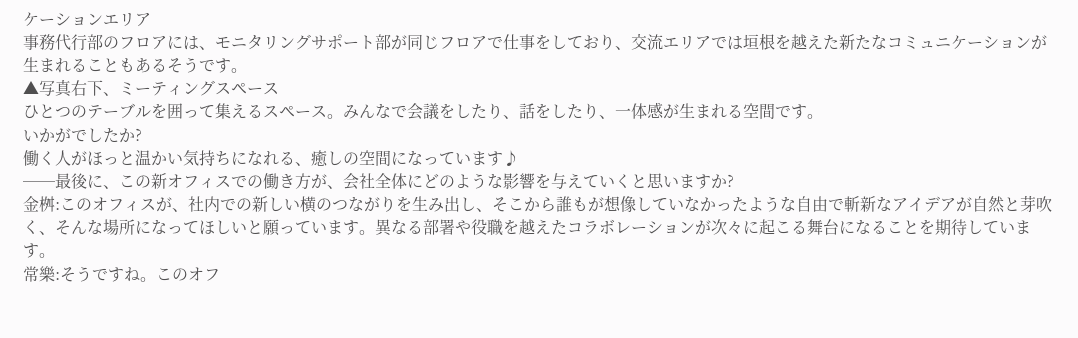ケーションエリア
事務代行部のフロアには、モニタリングサポート部が同じフロアで仕事をしており、交流エリアでは垣根を越えた新たなコミュニケーションが生まれることもあるそうです。
▲写真右下、ミーティングスペース
ひとつのテーブルを囲って集えるスペース。みんなで会議をしたり、話をしたり、一体感が生まれる空間です。
いかがでしたか?
働く人がほっと温かい気持ちになれる、癒しの空間になっています♪
──最後に、この新オフィスでの働き方が、会社全体にどのような影響を与えていくと思いますか?
金桝:このオフィスが、社内での新しい横のつながりを生み出し、そこから誰もが想像していなかったような自由で斬新なアイデアが自然と芽吹く、そんな場所になってほしいと願っています。異なる部署や役職を越えたコラボレーションが次々に起こる舞台になることを期待しています。
常樂:そうですね。このオフ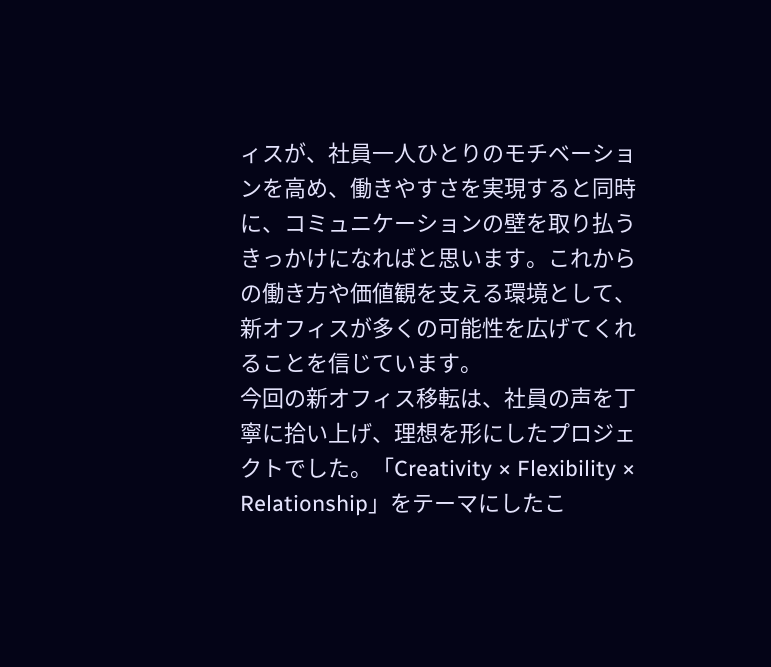ィスが、社員一人ひとりのモチベーションを高め、働きやすさを実現すると同時に、コミュニケーションの壁を取り払うきっかけになればと思います。これからの働き方や価値観を支える環境として、新オフィスが多くの可能性を広げてくれることを信じています。
今回の新オフィス移転は、社員の声を丁寧に拾い上げ、理想を形にしたプロジェクトでした。「Creativity × Flexibility × Relationship」をテーマにしたこ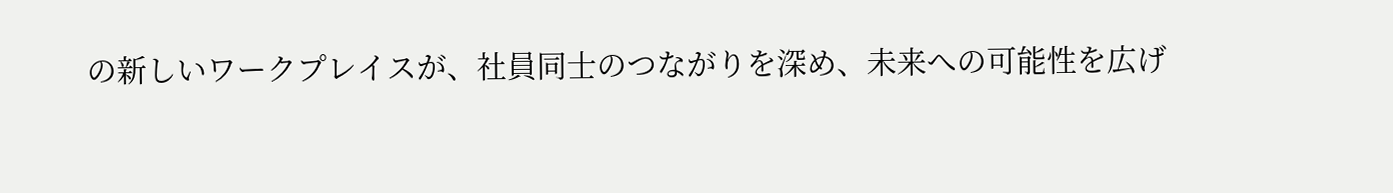の新しいワークプレイスが、社員同士のつながりを深め、未来への可能性を広げ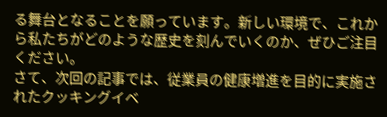る舞台となることを願っています。新しい環境で、これから私たちがどのような歴史を刻んでいくのか、ぜひご注目ください。
さて、次回の記事では、従業員の健康増進を目的に実施されたクッキングイベ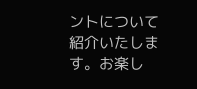ントについて紹介いたします。お楽し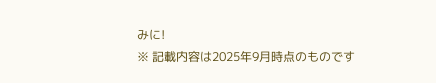みに!
※ 記載内容は2025年9月時点のものです